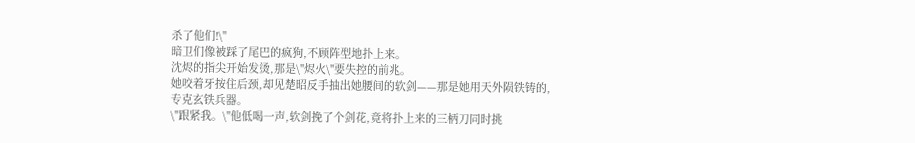杀了他们!\"
暗卫们像被踩了尾巴的疯狗,不顾阵型地扑上来。
沈烬的指尖开始发烫,那是\"烬火\"要失控的前兆。
她咬着牙按住后颈,却见楚昭反手抽出她腰间的软剑——那是她用天外陨铁铸的,专克玄铁兵器。
\"跟紧我。\"他低喝一声,软剑挽了个剑花,竟将扑上来的三柄刀同时挑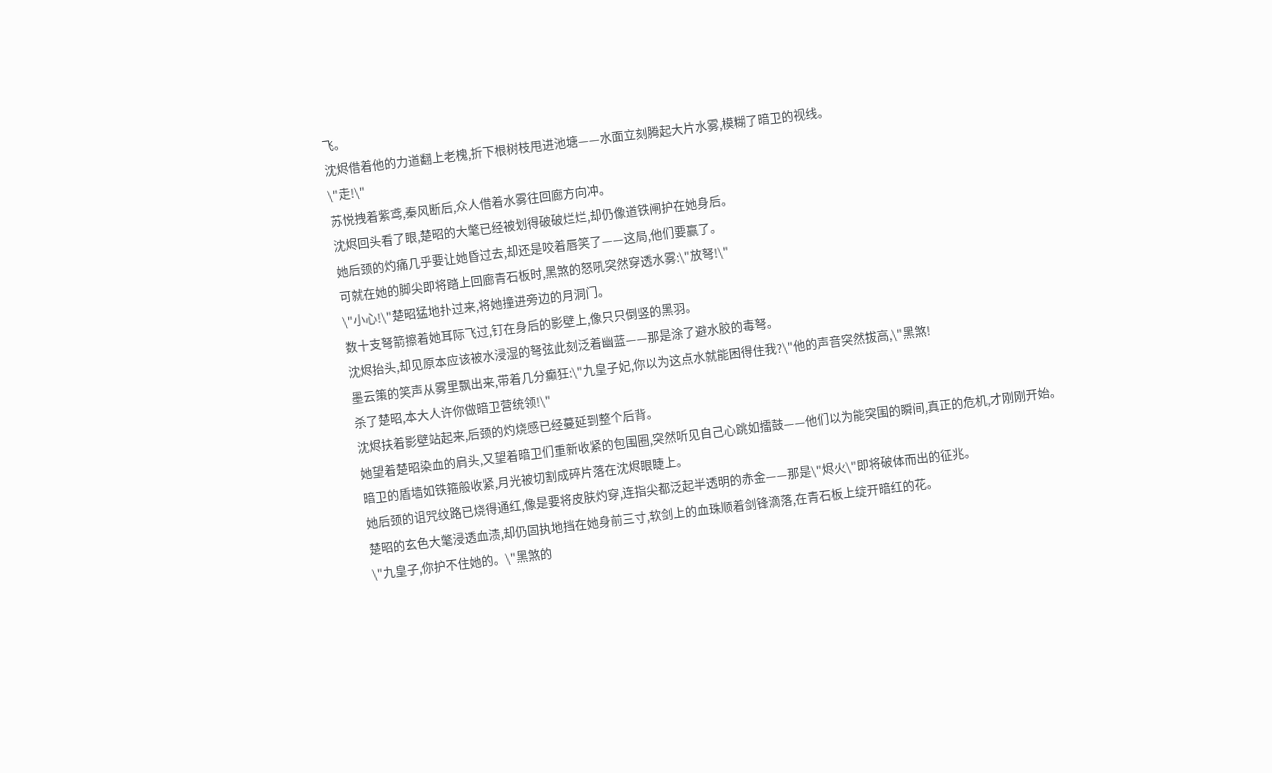飞。
沈烬借着他的力道翻上老槐,折下根树枝甩进池塘——水面立刻腾起大片水雾,模糊了暗卫的视线。
\"走!\"
苏悦拽着紫鸢,秦风断后,众人借着水雾往回廊方向冲。
沈烬回头看了眼,楚昭的大氅已经被划得破破烂烂,却仍像道铁闸护在她身后。
她后颈的灼痛几乎要让她昏过去,却还是咬着唇笑了——这局,他们要赢了。
可就在她的脚尖即将踏上回廊青石板时,黑煞的怒吼突然穿透水雾:\"放弩!\"
\"小心!\"楚昭猛地扑过来,将她撞进旁边的月洞门。
数十支弩箭擦着她耳际飞过,钉在身后的影壁上,像只只倒竖的黑羽。
沈烬抬头,却见原本应该被水浸湿的弩弦此刻泛着幽蓝——那是涂了避水胶的毒弩。
墨云策的笑声从雾里飘出来,带着几分癫狂:\"九皇子妃,你以为这点水就能困得住我?\"他的声音突然拔高,\"黑煞!
杀了楚昭,本大人许你做暗卫营统领!\"
沈烬扶着影壁站起来,后颈的灼烧感已经蔓延到整个后背。
她望着楚昭染血的肩头,又望着暗卫们重新收紧的包围圈,突然听见自己心跳如擂鼓——他们以为能突围的瞬间,真正的危机,才刚刚开始。
暗卫的盾墙如铁箍般收紧,月光被切割成碎片落在沈烬眼睫上。
她后颈的诅咒纹路已烧得通红,像是要将皮肤灼穿,连指尖都泛起半透明的赤金——那是\"烬火\"即将破体而出的征兆。
楚昭的玄色大氅浸透血渍,却仍固执地挡在她身前三寸,软剑上的血珠顺着剑锋滴落,在青石板上绽开暗红的花。
\"九皇子,你护不住她的。\"黑煞的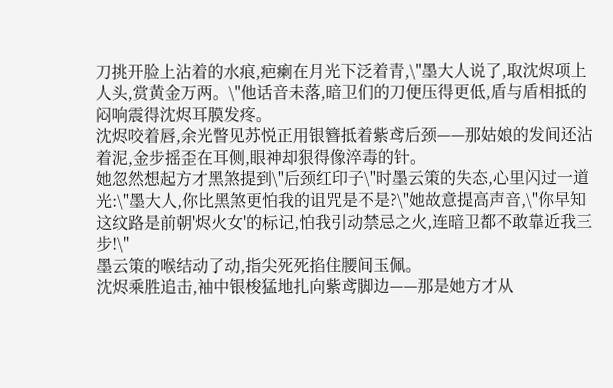刀挑开脸上沾着的水痕,疤瘌在月光下泛着青,\"墨大人说了,取沈烬项上人头,赏黄金万两。\"他话音未落,暗卫们的刀便压得更低,盾与盾相抵的闷响震得沈烬耳膜发疼。
沈烬咬着唇,余光瞥见苏悦正用银簪抵着紫鸢后颈——那姑娘的发间还沾着泥,金步摇歪在耳侧,眼神却狠得像淬毒的针。
她忽然想起方才黑煞提到\"后颈红印子\"时墨云策的失态,心里闪过一道光:\"墨大人,你比黑煞更怕我的诅咒是不是?\"她故意提高声音,\"你早知这纹路是前朝'烬火女'的标记,怕我引动禁忌之火,连暗卫都不敢靠近我三步!\"
墨云策的喉结动了动,指尖死死掐住腰间玉佩。
沈烬乘胜追击,袖中银梭猛地扎向紫鸢脚边——那是她方才从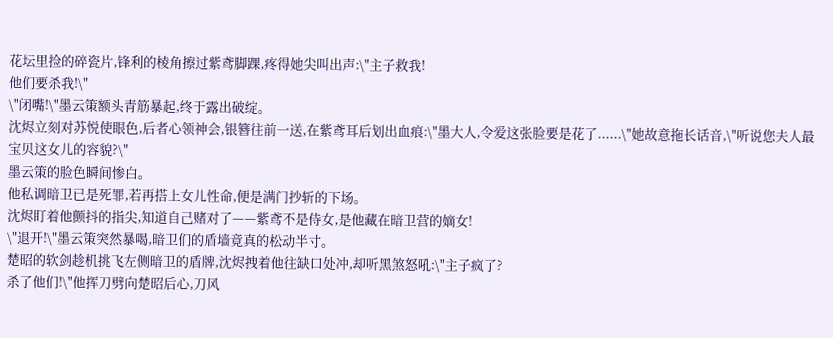花坛里捡的碎瓷片,锋利的棱角擦过紫鸢脚踝,疼得她尖叫出声:\"主子救我!
他们要杀我!\"
\"闭嘴!\"墨云策额头青筋暴起,终于露出破绽。
沈烬立刻对苏悦使眼色,后者心领神会,银簪往前一送,在紫鸢耳后划出血痕:\"墨大人,令爱这张脸要是花了......\"她故意拖长话音,\"听说您夫人最宝贝这女儿的容貌?\"
墨云策的脸色瞬间惨白。
他私调暗卫已是死罪,若再搭上女儿性命,便是满门抄斩的下场。
沈烬盯着他颤抖的指尖,知道自己赌对了——紫鸢不是侍女,是他藏在暗卫营的嫡女!
\"退开!\"墨云策突然暴喝,暗卫们的盾墙竟真的松动半寸。
楚昭的软剑趁机挑飞左侧暗卫的盾牌,沈烬拽着他往缺口处冲,却听黑煞怒吼:\"主子疯了?
杀了他们!\"他挥刀劈向楚昭后心,刀风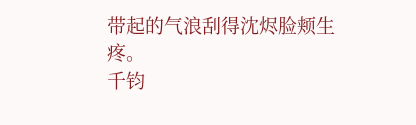带起的气浪刮得沈烬脸颊生疼。
千钧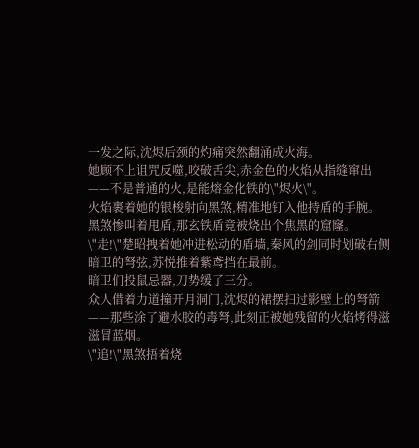一发之际,沈烬后颈的灼痛突然翻涌成火海。
她顾不上诅咒反噬,咬破舌尖,赤金色的火焰从指缝窜出——不是普通的火,是能熔金化铁的\"烬火\"。
火焰裹着她的银梭射向黑煞,精准地钉入他持盾的手腕。
黑煞惨叫着甩盾,那玄铁盾竟被烧出个焦黑的窟窿。
\"走!\"楚昭拽着她冲进松动的盾墙,秦风的剑同时划破右侧暗卫的弩弦,苏悦推着紫鸢挡在最前。
暗卫们投鼠忌器,刀势缓了三分。
众人借着力道撞开月洞门,沈烬的裙摆扫过影壁上的弩箭——那些涂了避水胶的毒弩,此刻正被她残留的火焰烤得滋滋冒蓝烟。
\"追!\"黑煞捂着烧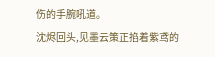伤的手腕吼道。
沈烬回头,见墨云策正掐着紫鸢的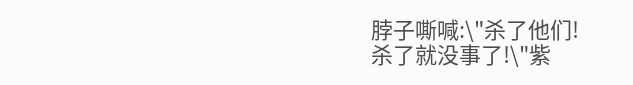脖子嘶喊:\"杀了他们!
杀了就没事了!\"紫